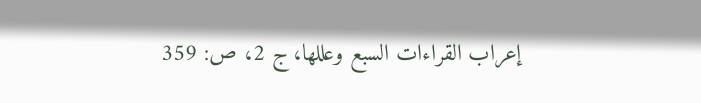إعراب القراءات السبع وعللها، ج 2، ص: 359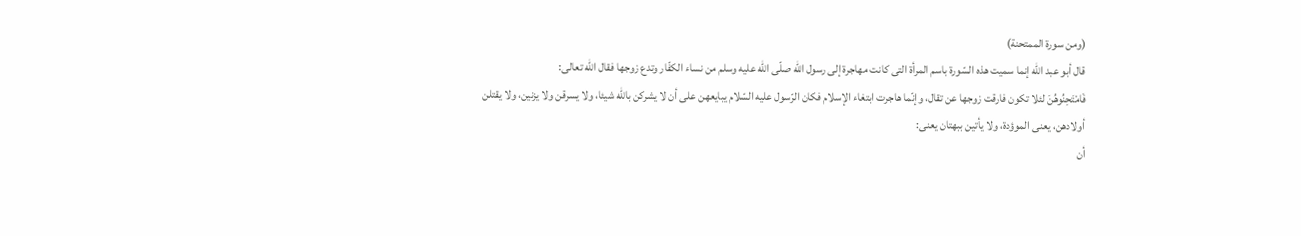(ومن سورة الممتحنة)
قال أبو عبد اللّه إنما سميت هذه السّورة باسم المرأة التى كانت مهاجرة إلى رسول اللّه صلّى اللّه عليه وسلم من نساء الكفّار وتدع زوجها فقال اللّه تعالى:
فَامْتَحِنُوهُنَ لئلا تكون فارقت زوجها عن تقال، وإنّما هاجرت ابتغاء الإسلام فكان الرّسول عليه السّلام يبايعهن على أن لا يشركن باللّه شيئا، ولا يسرقن ولا يزنين، ولا يقتلن أولادهن، يعنى الموؤدة، ولا يأتين ببهتان يعنى:
أن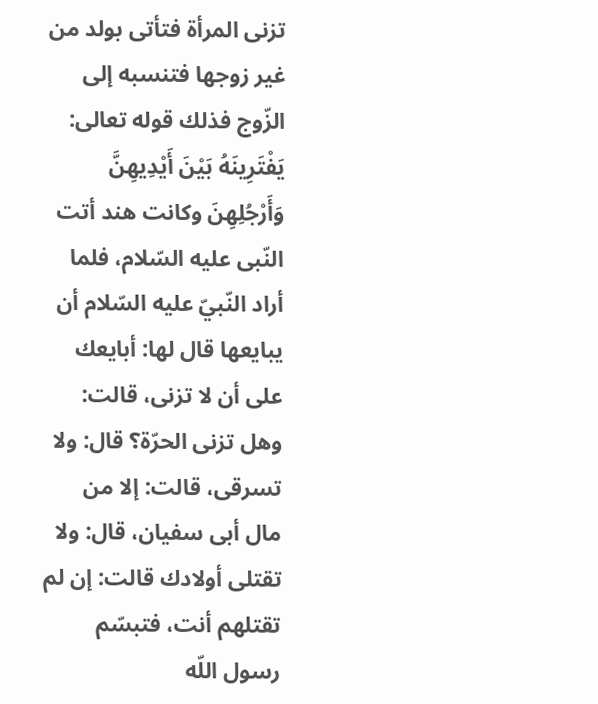تزنى المرأة فتأتى بولد من غير زوجها فتنسبه إلى الزّوج فذلك قوله تعالى:
يَفْتَرِينَهُ بَيْنَ أَيْدِيهِنَّ وَأَرْجُلِهِنَ وكانت هند أتت النّبى عليه السّلام، فلما أراد النّبيّ عليه السّلام أن يبايعها قال لها: أبايعك على أن لا تزنى، قالت: وهل تزنى الحرّة؟ قال: ولا تسرقى، قالت: إلا من مال أبى سفيان، قال: ولا تقتلى أولادك قالت: إن لم تقتلهم أنت، فتبسّم رسول اللّه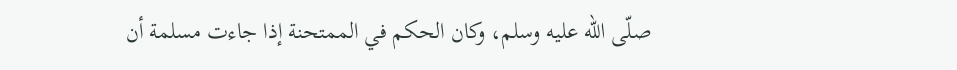صلّى اللّه عليه وسلم، وكان الحكم في الممتحنة إذا جاءت مسلمة أن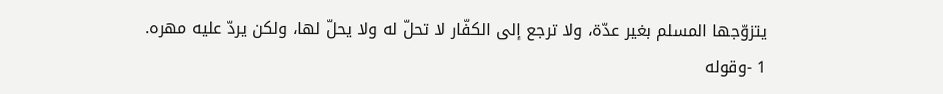يتزوّجها المسلم بغير عدّة، ولا ترجع إلى الكفّار لا تحلّ له ولا يحلّ لها، ولكن يردّ عليه مهره.
1 -وقوله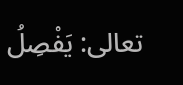تعالى: يَفْصِلُ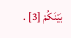بَيْنَكُمْ [3] .